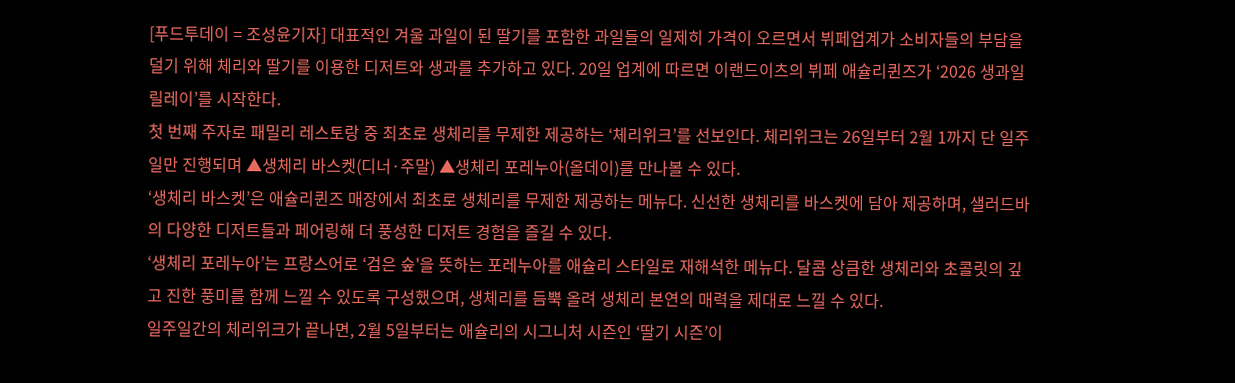[푸드투데이 = 조성윤기자] 대표적인 겨울 과일이 된 딸기를 포함한 과일들의 일제히 가격이 오르면서 뷔페업계가 소비자들의 부담을 덜기 위해 체리와 딸기를 이용한 디저트와 생과를 추가하고 있다. 20일 업계에 따르면 이랜드이츠의 뷔페 애슐리퀸즈가 ‘2026 생과일 릴레이’를 시작한다.
첫 번째 주자로 패밀리 레스토랑 중 최초로 생체리를 무제한 제공하는 ‘체리위크’를 선보인다. 체리위크는 26일부터 2월 1까지 단 일주일만 진행되며 ▲생체리 바스켓(디너·주말) ▲생체리 포레누아(올데이)를 만나볼 수 있다.
‘생체리 바스켓’은 애슐리퀸즈 매장에서 최초로 생체리를 무제한 제공하는 메뉴다. 신선한 생체리를 바스켓에 담아 제공하며, 샐러드바의 다양한 디저트들과 페어링해 더 풍성한 디저트 경험을 즐길 수 있다.
‘생체리 포레누아’는 프랑스어로 ‘검은 숲'을 뜻하는 포레누아를 애슐리 스타일로 재해석한 메뉴다. 달콤 상큼한 생체리와 초콜릿의 깊고 진한 풍미를 함께 느낄 수 있도록 구성했으며, 생체리를 듬뿍 올려 생체리 본연의 매력을 제대로 느낄 수 있다.
일주일간의 체리위크가 끝나면, 2월 5일부터는 애슐리의 시그니처 시즌인 ‘딸기 시즌’이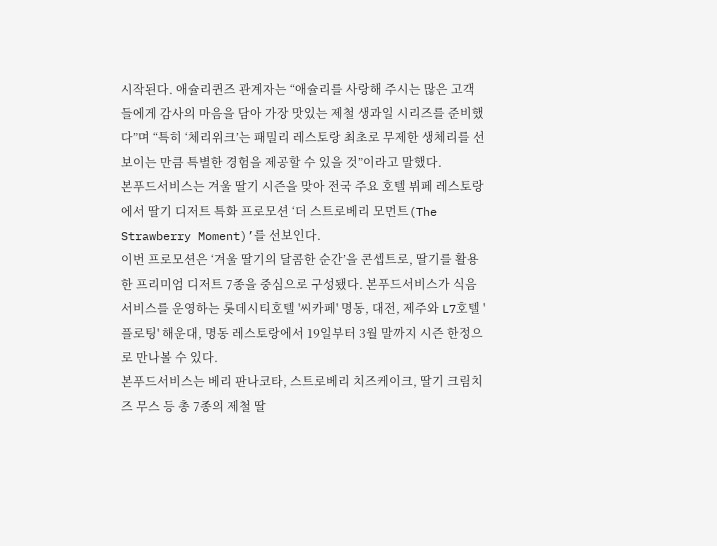시작된다. 애슐리퀸즈 관계자는 “애슐리를 사랑해 주시는 많은 고객들에게 감사의 마음을 담아 가장 맛있는 제철 생과일 시리즈를 준비했다”며 “특히 ‘체리위크’는 패밀리 레스토랑 최초로 무제한 생체리를 선보이는 만큼 특별한 경험을 제공할 수 있을 것”이라고 말했다.
본푸드서비스는 겨울 딸기 시즌을 맞아 전국 주요 호텔 뷔페 레스토랑에서 딸기 디저트 특화 프로모션 ‘더 스트로베리 모먼트(The Strawberry Moment)’를 선보인다.
이번 프로모션은 ‘겨울 딸기의 달콤한 순간’을 콘셉트로, 딸기를 활용한 프리미엄 디저트 7종을 중심으로 구성됐다. 본푸드서비스가 식음 서비스를 운영하는 롯데시티호텔 '씨카페' 명동, 대전, 제주와 L7호텔 '플로팅' 해운대, 명동 레스토랑에서 19일부터 3월 말까지 시즌 한정으로 만나볼 수 있다.
본푸드서비스는 베리 판나코타, 스트로베리 치즈케이크, 딸기 크림치즈 무스 등 총 7종의 제철 딸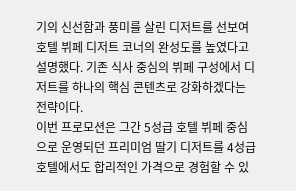기의 신선함과 풍미를 살린 디저트를 선보여 호텔 뷔페 디저트 코너의 완성도를 높였다고 설명했다. 기존 식사 중심의 뷔페 구성에서 디저트를 하나의 핵심 콘텐츠로 강화하겠다는 전략이다.
이번 프로모션은 그간 5성급 호텔 뷔페 중심으로 운영되던 프리미엄 딸기 디저트를 4성급 호텔에서도 합리적인 가격으로 경험할 수 있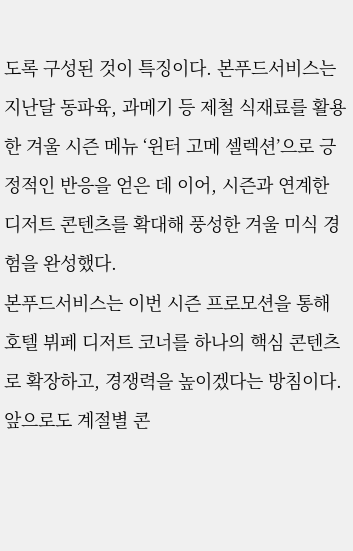도록 구성된 것이 특징이다. 본푸드서비스는 지난달 동파육, 과메기 등 제철 식재료를 활용한 겨울 시즌 메뉴 ‘윈터 고메 셀렉션’으로 긍정적인 반응을 얻은 데 이어, 시즌과 연계한 디저트 콘텐츠를 확대해 풍성한 겨울 미식 경험을 완성했다.
본푸드서비스는 이번 시즌 프로모션을 통해 호텔 뷔페 디저트 코너를 하나의 핵심 콘텐츠로 확장하고, 경쟁력을 높이겠다는 방침이다. 앞으로도 계절별 콘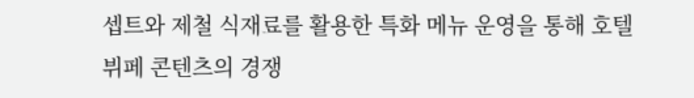셉트와 제철 식재료를 활용한 특화 메뉴 운영을 통해 호텔 뷔페 콘텐츠의 경쟁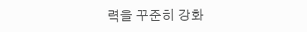력을 꾸준히 강화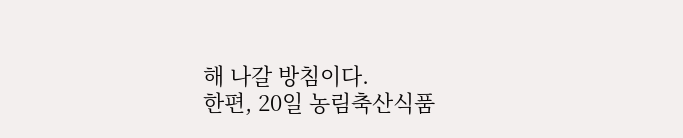해 나갈 방침이다.
한편, 20일 농림축산식품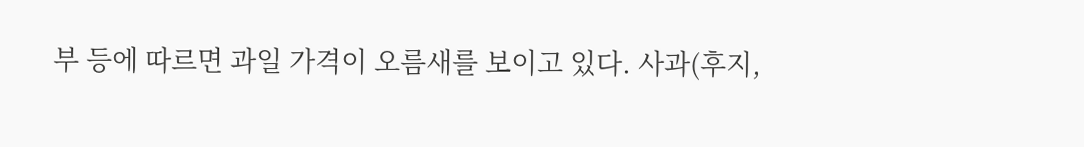부 등에 따르면 과일 가격이 오름새를 보이고 있다. 사과(후지,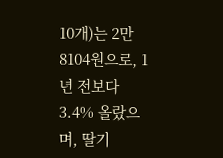10개)는 2만8104원으로, 1년 전보다 3.4% 올랐으며, 딸기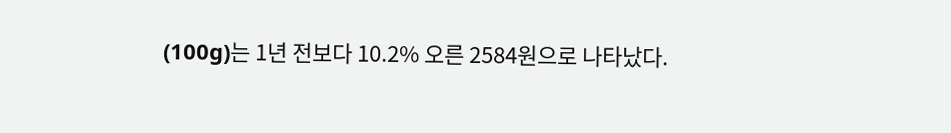(100g)는 1년 전보다 10.2% 오른 2584원으로 나타났다.